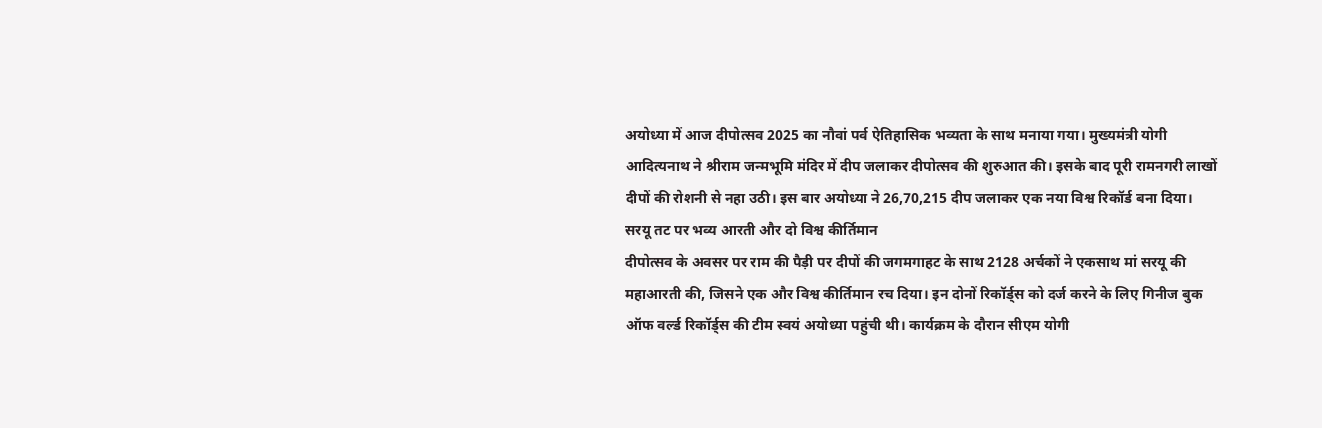अयोध्या में आज दीपोत्सव 2025 का नौवां पर्व ऐतिहासिक भव्यता के साथ मनाया गया। मुख्यमंत्री योगी आदित्यनाथ ने श्रीराम जन्मभूमि मंदिर में दीप जलाकर दीपोत्सव की शुरुआत की। इसके बाद पूरी रामनगरी लाखों दीपों की रोशनी से नहा उठी। इस बार अयोध्या ने 26,70,215 दीप जलाकर एक नया विश्व रिकॉर्ड बना दिया।
सरयू तट पर भव्य आरती और दो विश्व कीर्तिमान
दीपोत्सव के अवसर पर राम की पैड़ी पर दीपों की जगमगाहट के साथ 2128 अर्चकों ने एकसाथ मां सरयू की महाआरती की, जिसने एक और विश्व कीर्तिमान रच दिया। इन दोनों रिकॉर्ड्स को दर्ज करने के लिए गिनीज बुक ऑफ वर्ल्ड रिकॉर्ड्स की टीम स्वयं अयोध्या पहुंची थी। कार्यक्रम के दौरान सीएम योगी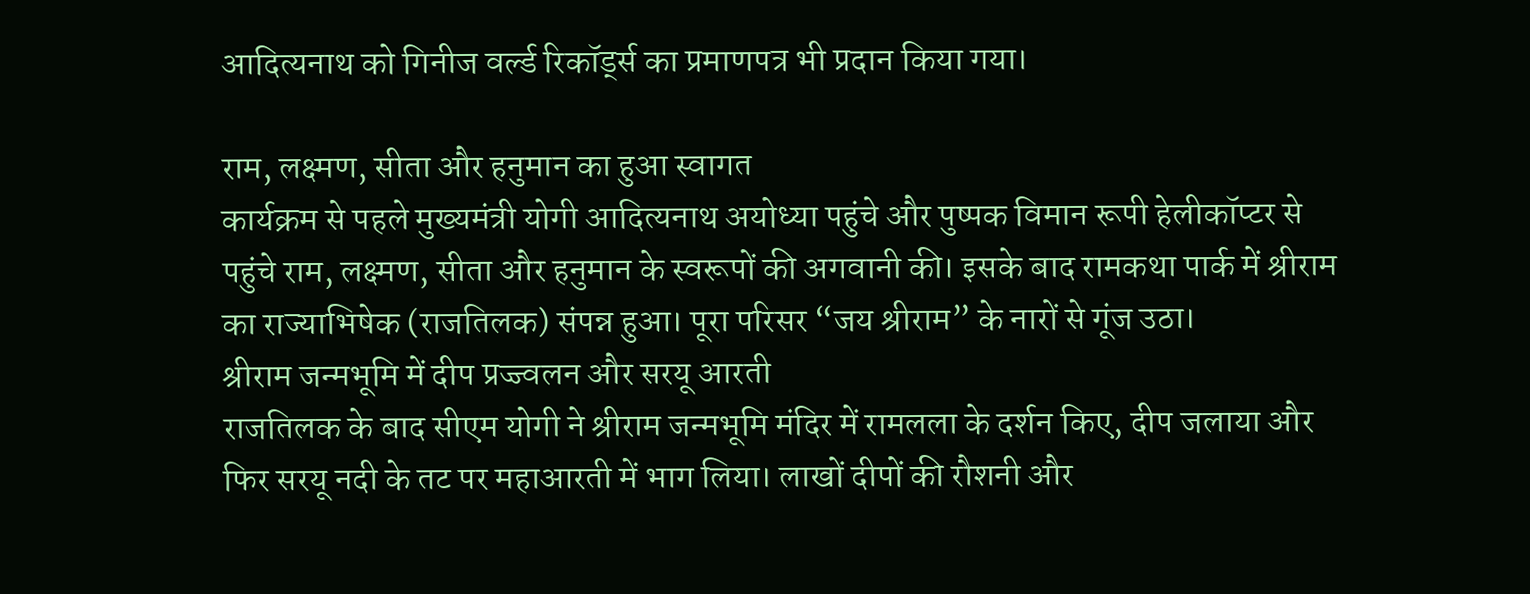आदित्यनाथ को गिनीज वर्ल्ड रिकॉर्ड्स का प्रमाणपत्र भी प्रदान किया गया।

राम, लक्ष्मण, सीता और हनुमान का हुआ स्वागत
कार्यक्रम से पहले मुख्यमंत्री योगी आदित्यनाथ अयोध्या पहुंचे और पुष्पक विमान रूपी हेलीकॉप्टर से पहुंचे राम, लक्ष्मण, सीता और हनुमान के स्वरूपों की अगवानी की। इसके बाद रामकथा पार्क में श्रीराम का राज्याभिषेक (राजतिलक) संपन्न हुआ। पूरा परिसर “जय श्रीराम” के नारों से गूंज उठा।
श्रीराम जन्मभूमि में दीप प्रज्ज्वलन और सरयू आरती
राजतिलक के बाद सीएम योगी ने श्रीराम जन्मभूमि मंदिर में रामलला के दर्शन किए, दीप जलाया और फिर सरयू नदी के तट पर महाआरती में भाग लिया। लाखों दीपों की रौशनी और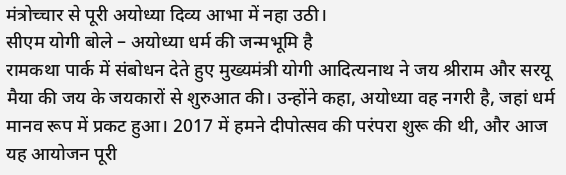मंत्रोच्चार से पूरी अयोध्या दिव्य आभा में नहा उठी।
सीएम योगी बोले – अयोध्या धर्म की जन्मभूमि है
रामकथा पार्क में संबोधन देते हुए मुख्यमंत्री योगी आदित्यनाथ ने जय श्रीराम और सरयू मैया की जय के जयकारों से शुरुआत की। उन्होंने कहा, अयोध्या वह नगरी है, जहां धर्म मानव रूप में प्रकट हुआ। 2017 में हमने दीपोत्सव की परंपरा शुरू की थी, और आज यह आयोजन पूरी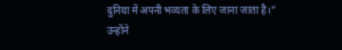दुनिया में अपनी भव्यता के लिए जाना जाता है।”
उन्होंने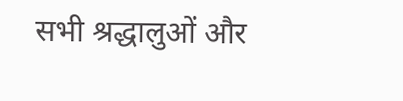सभी श्रद्धालुओं और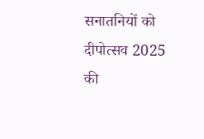सनातनियों को दीपोत्सव 2025 की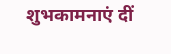शुभकामनाएं दीं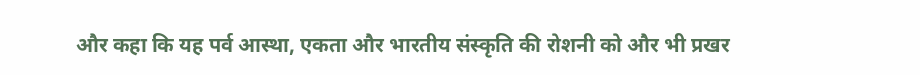और कहा कि यह पर्व आस्था, एकता और भारतीय संस्कृति की रोशनी को और भी प्रखर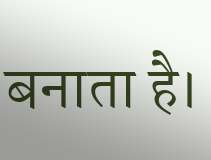बनाता है।